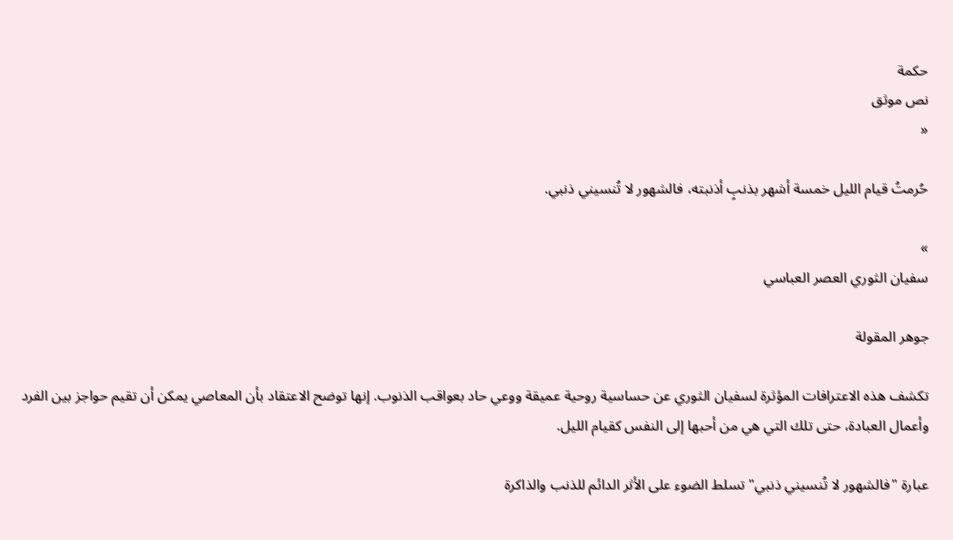حكمة
نص موثق
«

حُرمتُ قيام الليل خمسة أشهر بذنبٍ أذنبته، فالشهور لا تُنسيني ذنبي.

»
سفيان الثوري العصر العباسي

جوهر المقولة

تكشف هذه الاعترافات المؤثرة لسفيان الثوري عن حساسية روحية عميقة ووعي حاد بعواقب الذنوب. إنها توضح الاعتقاد بأن المعاصي يمكن أن تقيم حواجز بين الفرد وأعمال العبادة، حتى تلك التي هي من أحبها إلى النفس كقيام الليل.

عبارة "فالشهور لا تُنسيني ذنبي" تسلط الضوء على الأثر الدائم للذنب والذاكرة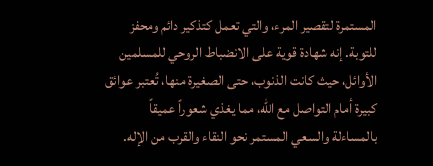المستمرة لتقصير المرء، والتي تعمل كتذكير دائم ومحفز للتوبة. إنه شهادة قوية على الانضباط الروحي للمسلمين الأوائل، حيث كانت الذنوب، حتى الصغيرة منها، تُعتبر عوائق كبيرة أمام التواصل مع الله، مما يغذي شعوراً عميقاً بالمساءلة والسعي المستمر نحو النقاء والقرب من الإله.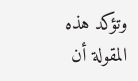وتؤكد هذه المقولة أن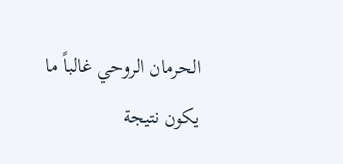الحرمان الروحي غالباً ما يكون نتيجة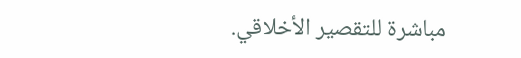مباشرة للتقصير الأخلاقي.